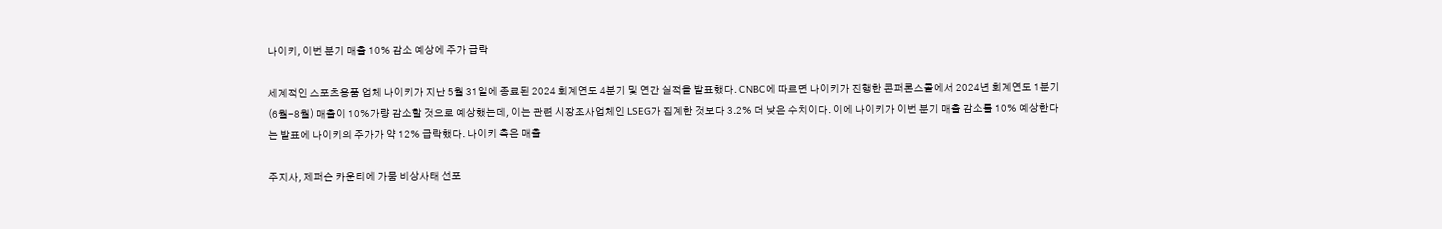나이키, 이번 분기 매출 10% 감소 예상에 주가 급락

세계적인 스포츠용품 업체 나이키가 지난 5월 31일에 종료된 2024 회계연도 4분기 및 연간 실적을 발표했다. CNBC에 따르면 나이키가 진행한 콘퍼론스콜에서 2024년 회계연도 1분기(6월-8월) 매출이 10%가량 감소할 것으로 예상했는데, 이는 관련 시장조사업체인 LSEG가 집계한 것보다 3.2% 더 낮은 수치이다. 이에 나이키가 이번 분기 매출 감소를 10% 예상한다는 발표에 나이키의 주가가 약 12% 급락했다. 나이키 측은 매출

주지사, 제퍼슨 카운티에 가뭄 비상사태 선포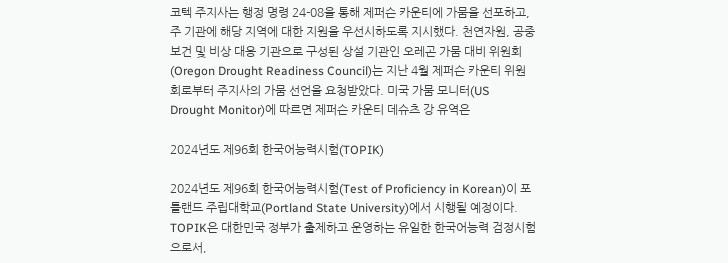코텍 주지사는 행정 명령 24-08을 통해 제퍼슨 카운티에 가뭄을 선포하고, 주 기관에 해당 지역에 대한 지원을 우선시하도록 지시했다. 천연자원, 공중 보건 및 비상 대응 기관으로 구성된 상설 기관인 오레곤 가뭄 대비 위원회(Oregon Drought Readiness Council)는 지난 4월 제퍼슨 카운티 위원회로부터 주지사의 가뭄 선언을 요청받았다. 미국 가뭄 모니터(US Drought Monitor)에 따르면 제퍼슨 카운티 데슈츠 강 유역은

2024년도 제96회 한국어능력시험(TOPIK)

2024년도 제96회 한국어능력시험(Test of Proficiency in Korean)이 포틀랜드 주립대학교(Portland State University)에서 시행될 예정이다. TOPIK은 대한민국 정부가 출제하고 운영하는 유일한 한국어능력 검정시험으로서,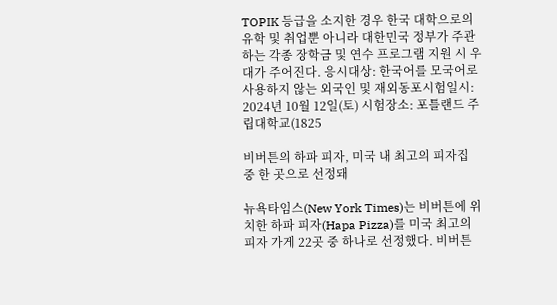TOPIK 등급을 소지한 경우 한국 대학으로의 유학 및 취업뿐 아니라 대한민국 정부가 주관하는 각종 장학금 및 연수 프로그램 지원 시 우대가 주어진다. 응시대상: 한국어를 모국어로 사용하지 않는 외국인 및 재외동포시험일시: 2024년 10월 12일(토) 시험장소: 포틀랜드 주립대학교(1825

비버튼의 하파 피자, 미국 내 최고의 피자집 중 한 곳으로 선정돼

뉴욕타임스(New York Times)는 비버튼에 위치한 하파 피자(Hapa Pizza)를 미국 최고의 피자 가게 22곳 중 하나로 선정했다. 비버튼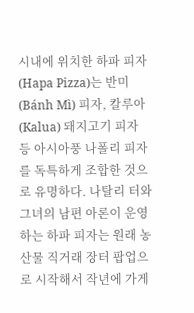시내에 위치한 하파 피자(Hapa Pizza)는 반미(Bánh Mì) 피자, 칼루아(Kalua) 돼지고기 피자 등 아시아풍 나폴리 피자를 독특하게 조합한 것으로 유명하다. 나탈리 터와 그녀의 남편 아론이 운영하는 하파 피자는 원래 농산물 직거래 장터 팝업으로 시작해서 작년에 가게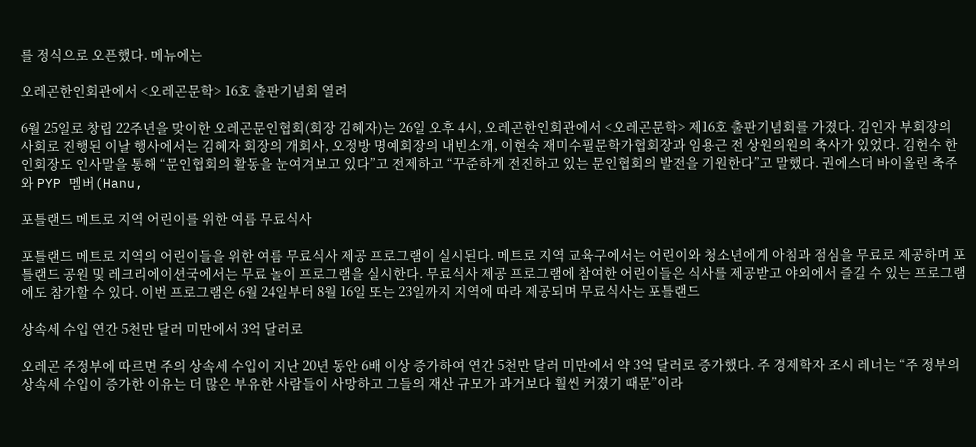를 정식으로 오픈했다. 메뉴에는

오레곤한인회관에서 <오레곤문학> 16호 출판기념회 열려

6월 25일로 창립 22주년을 맞이한 오레곤문인협회(회장 김혜자)는 26일 오후 4시, 오레곤한인회관에서 <오레곤문학> 제16호 출판기념회를 가졌다. 김인자 부회장의 사회로 진행된 이날 행사에서는 김혜자 회장의 개회사, 오정방 명예회장의 내빈소개, 이현숙 재미수필문학가협회장과 임용근 전 상원의원의 축사가 있었다. 김헌수 한인회장도 인사말을 통해 “문인협회의 활동을 눈여겨보고 있다”고 전제하고 “꾸준하게 전진하고 있는 문인협회의 발전을 기원한다”고 말했다. 권에스더 바이올린 축주와 PYP 멤버(Hanu,

포틀랜드 메트로 지역 어린이를 위한 여름 무료식사

포틀랜드 메트로 지역의 어린이들을 위한 여름 무료식사 제공 프로그램이 실시된다. 메트로 지역 교육구에서는 어린이와 청소년에게 아침과 점심을 무료로 제공하며 포틀랜드 공원 및 레크리에이션국에서는 무료 놀이 프로그램을 실시한다. 무료식사 제공 프로그램에 참여한 어린이들은 식사를 제공받고 야외에서 즐길 수 있는 프로그램에도 참가할 수 있다. 이번 프로그램은 6월 24일부터 8월 16일 또는 23일까지 지역에 따라 제공되며 무료식사는 포틀랜드

상속세 수입 연간 5천만 달러 미만에서 3억 달러로

오레곤 주정부에 따르면 주의 상속세 수입이 지난 20년 동안 6배 이상 증가하여 연간 5천만 달러 미만에서 약 3억 달러로 증가했다. 주 경제학자 조시 레너는 “주 정부의 상속세 수입이 증가한 이유는 더 많은 부유한 사람들이 사망하고 그들의 재산 규모가 과거보다 훨씬 커졌기 때문”이라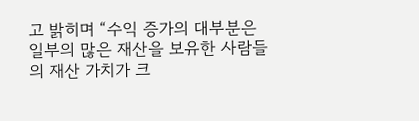고 밝히며 “수익 증가의 대부분은 일부의 많은 재산을 보유한 사람들의 재산 가치가 크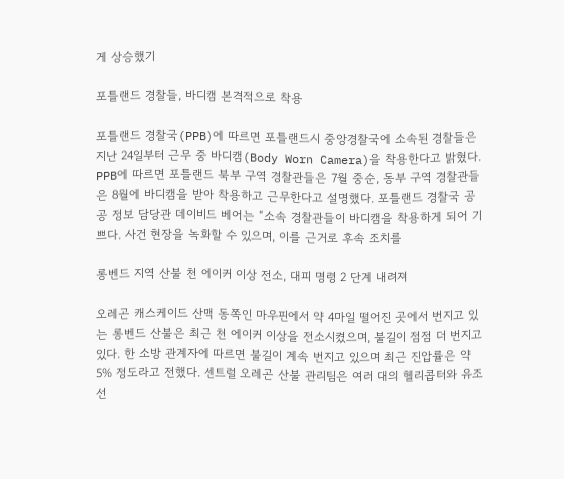게 상승했기

포틀랜드 경찰들, 바디캠 본격적으로 착용

포틀랜드 경찰국(PPB)에 따르면 포틀랜드시 중앙경찰국에 소속된 경찰들은 지난 24일부터 근무 중 바디캠(Body Worn Camera)을 착용한다고 밝혔다. PPB에 따르면 포틀랜드 북부 구역 경찰관들은 7월 중순, 동부 구역 경찰관들은 8월에 바디캠을 받아 착용하고 근무한다고 설명했다. 포틀랜드 경찰국 공공 정보 담당관 데이비드 베어는 “소속 경찰관들이 바디캠을 착용하게 되어 기쁘다. 사건 현장을 녹화할 수 있으며, 이를 근거로 후속 조치를

롱벤드 지역 산불 천 에이커 이상 전소, 대피 명령 2 단계 내려져

오레곤 캐스케이드 산맥 동쪽인 마우핀에서 약 4마일 떨어진 곳에서 번지고 있는 롱벤드 산불은 최근 천 에이커 이상을 전소시켰으며, 불길이 점점 더 번지고 있다. 한 소방 관계자에 따르면 불길이 계속 번지고 있으며 최근 진압률은 약 5% 정도라고 전했다. 센트럴 오레곤 산불 관리팀은 여러 대의 헬리콥터와 유조선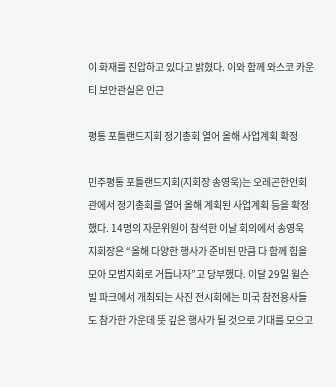이 화재를 진압하고 있다고 밝혔다. 이와 함께 와스코 카운티 보안관실은 인근

평통 포틀랜드지회 정기총회 열어 올해 사업계획 확정

민주평통 포틀랜드지회(지회장 송영욱)는 오레곤한인회관에서 정기총회를 열어 올해 계획된 사업계획 등을 확정했다. 14명의 자문위원이 참석한 이날 회의에서 송영욱 지회장은 “올해 다양한 행사가 준비된 만큼 다 함께 힘을 모아 모범지회로 거듭나자”고 당부했다. 이달 29일 윌슨빌 파크에서 개최되는 사진 전시회에는 미국 참전용사들도 참가한 가운데 뜻 깊은 행사가 될 것으로 기대를 모으고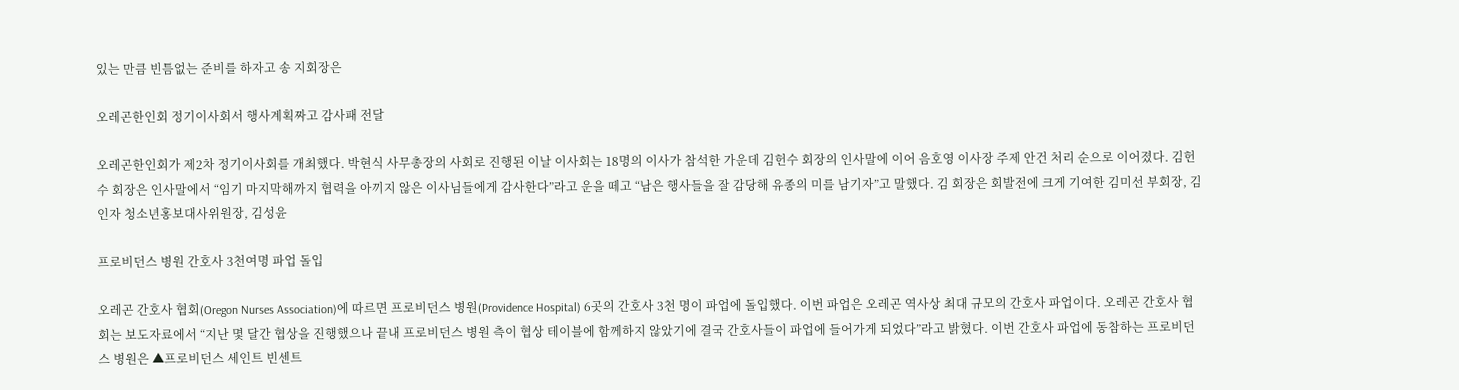있는 만큼 빈틈없는 준비를 하자고 송 지회장은

오레곤한인회 정기이사회서 행사계획짜고 감사패 전달

오레곤한인회가 제2차 정기이사회를 개최했다. 박현식 사무총장의 사회로 진행된 이날 이사회는 18명의 이사가 참석한 가운데 김헌수 회장의 인사말에 이어 음호영 이사장 주제 안건 처리 순으로 이어졌다. 김헌수 회장은 인사말에서 “임기 마지막해까지 협력을 아끼지 않은 이사님들에게 감사한다”라고 운을 떼고 “남은 행사들을 잘 감당해 유종의 미를 남기자”고 말했다. 김 회장은 회발전에 크게 기여한 김미선 부회장, 김인자 청소년홍보대사위원장, 김성윤

프로비던스 병원 간호사 3천여명 파업 돌입

오레곤 간호사 협회(Oregon Nurses Association)에 따르면 프로비던스 병원(Providence Hospital) 6곳의 간호사 3천 명이 파업에 돌입했다. 이번 파업은 오레곤 역사상 최대 규모의 간호사 파업이다. 오레곤 간호사 협회는 보도자료에서 “지난 몇 달간 협상을 진행했으나 끝내 프로비던스 병원 측이 협상 테이블에 함께하지 않았기에 결국 간호사들이 파업에 들어가게 되었다”라고 밝혔다. 이번 간호사 파업에 동참하는 프로비던스 병원은 ▲프로비던스 세인트 빈센트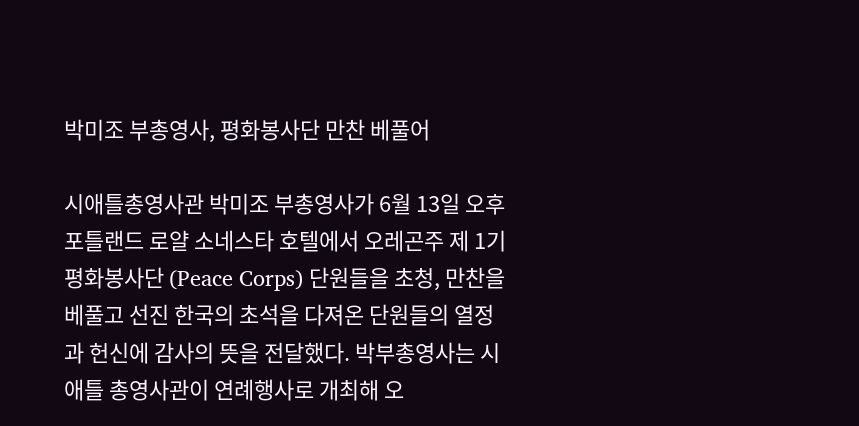박미조 부총영사, 평화봉사단 만찬 베풀어

시애틀총영사관 박미조 부총영사가 6월 13일 오후 포틀랜드 로얄 소네스타 호텔에서 오레곤주 제 1기 평화봉사단 (Peace Corps) 단원들을 초청, 만찬을 베풀고 선진 한국의 초석을 다져온 단원들의 열정과 헌신에 감사의 뜻을 전달했다. 박부총영사는 시애틀 총영사관이 연례행사로 개최해 오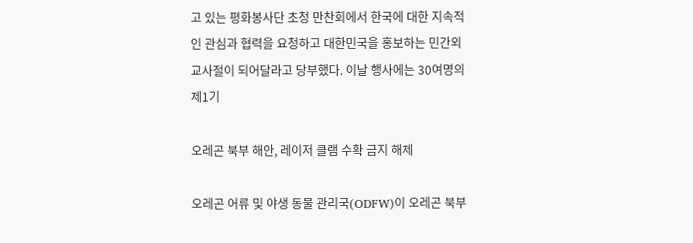고 있는 평화봉사단 초청 만찬회에서 한국에 대한 지속적인 관심과 협력을 요청하고 대한민국을 홍보하는 민간외교사절이 되어달라고 당부했다. 이날 행사에는 30여명의 제1기

오레곤 북부 해안, 레이저 클램 수확 금지 해제

오레곤 어류 및 야생 동물 관리국(ODFW)이 오레곤 북부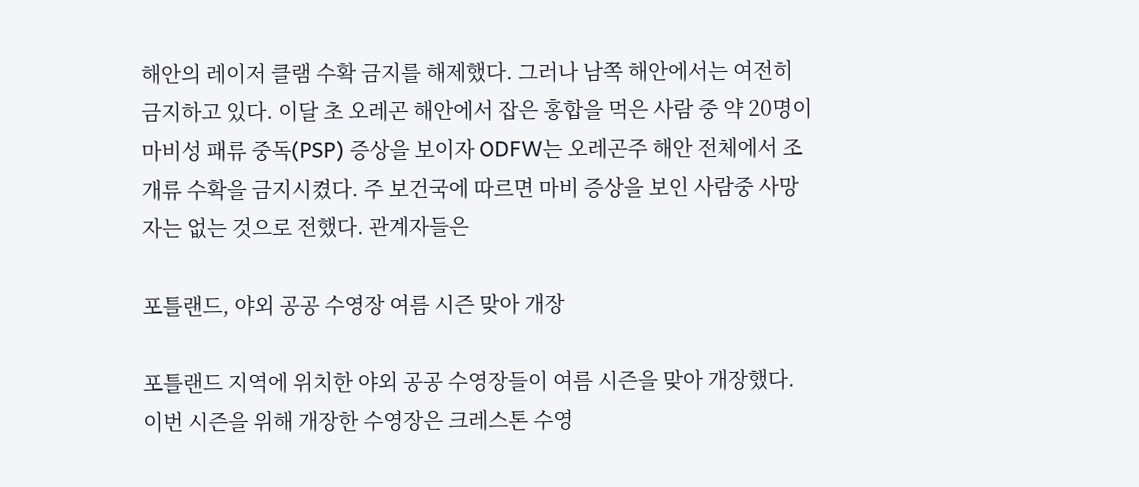해안의 레이저 클램 수확 금지를 해제했다. 그러나 남쪽 해안에서는 여전히 금지하고 있다. 이달 초 오레곤 해안에서 잡은 홍합을 먹은 사람 중 약 20명이 마비성 패류 중독(PSP) 증상을 보이자 ODFW는 오레곤주 해안 전체에서 조개류 수확을 금지시켰다. 주 보건국에 따르면 마비 증상을 보인 사람중 사망자는 없는 것으로 전했다. 관계자들은

포틀랜드, 야외 공공 수영장 여름 시즌 맞아 개장

포틀랜드 지역에 위치한 야외 공공 수영장들이 여름 시즌을 맞아 개장했다. 이번 시즌을 위해 개장한 수영장은 크레스톤 수영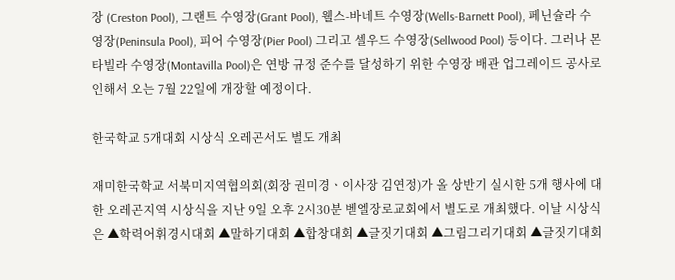장 (Creston Pool), 그랜트 수영장(Grant Pool), 웰스-바네트 수영장(Wells-Barnett Pool), 페닌슐라 수영장(Peninsula Pool), 피어 수영장(Pier Pool) 그리고 셀우드 수영장(Sellwood Pool) 등이다. 그러나 몬타빌라 수영장(Montavilla Pool)은 연방 규정 준수를 달성하기 위한 수영장 배관 업그레이드 공사로 인해서 오는 7월 22일에 개장할 예정이다.

한국학교 5개대회 시상식 오레곤서도 별도 개최

재미한국학교 서북미지역협의회(회장 권미경ㆍ이사장 김연정)가 올 상반기 실시한 5개 행사에 대한 오레곤지역 시상식을 지난 9일 오후 2시30분 벧엘장로교회에서 별도로 개최했다. 이날 시상식은 ▲학력어휘경시대회 ▲말하기대회 ▲합창대회 ▲글짓기대회 ▲그림그리기대회 ▲글짓기대회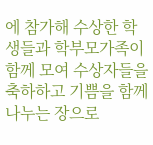에 참가해 수상한 학생들과 학부모가족이 함께 모여 수상자들을 축하하고 기쁨을 함께 나누는 장으로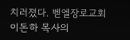치러졌다. 벧엘장로교회 이돈하 목사의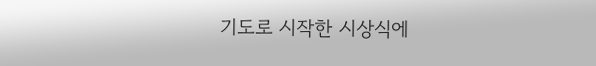기도로 시작한 시상식에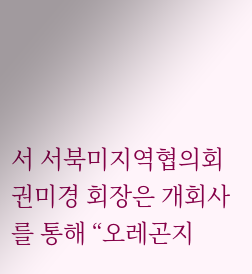서 서북미지역협의회 권미경 회장은 개회사를 통해 “오레곤지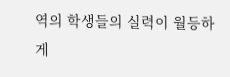역의 학생들의 실력이 월등하게